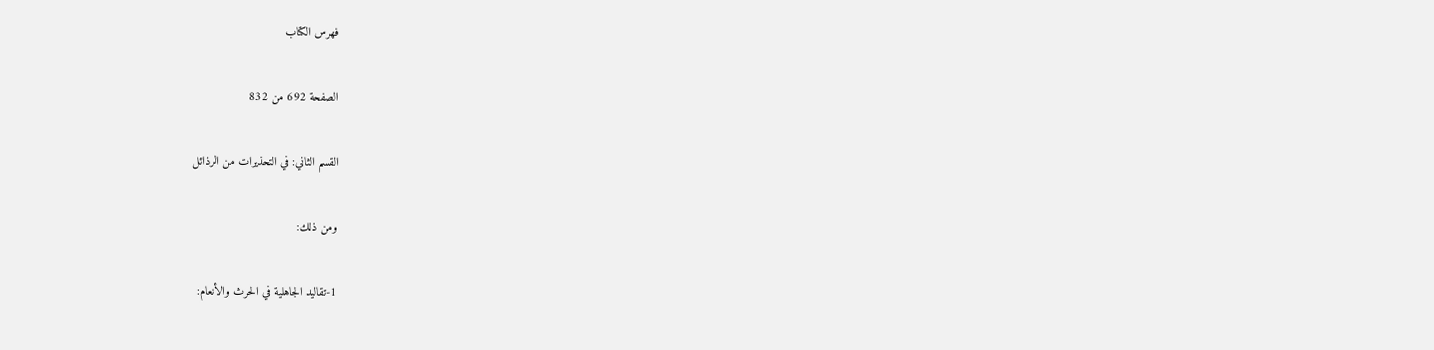فهرس الكتاب

الصفحة 692 من 832

القسم الثاني: في التحذيرات من الرذائل

ومن ذلك:

1-تقاليد الجاهلية في الحرث والأنعام: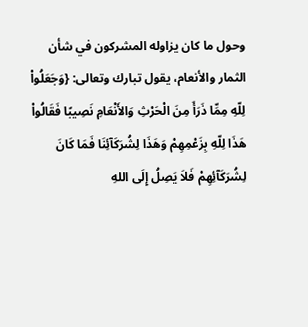وحول ما كان يزاوله المشركون في شأن الثمار والأنعام، يقول تبارك وتعالى: {وَجَعَلُواْ لِلّهِ مِمِّا ذَرَأَ مِنَ الْحَرْثِ وَالأَنْعَامِ نَصِيبًا فَقَالُواْ هَذَا لِلّهِ بِزَعْمِهِمْ وَهَذَا لِشُرَكَآئِنَا فَمَا كَانَ لِشُرَكَآئِهِمْ فَلاَ يَصِلُ إِلَى اللهِ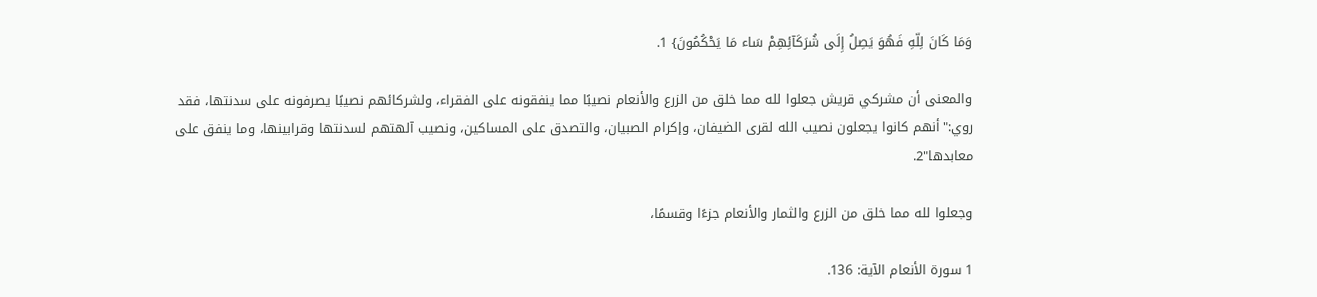وَمَا كَانَ لِلّهِ فَهُوَ يَصِلُ إِلَى شُرَكَآئِهِمْ سَاء مَا يَحْكُمُونَ} 1.

والمعنى أن مشركي قريش جعلوا لله مما خلق من الزرع والأنعام نصيبًا مما ينفقونه على الفقراء، ولشركائهم نصيبًا يصرفونه على سدنتها، فقد روي:"أنهم كانوا يجعلون نصيب الله لقرى الضيفان، وإكرام الصبيان، والتصدق على المساكين، ونصيب آلهتهم لسدنتها وقرابينها، وما ينفق على معابدها"2.

وجعلوا لله مما خلق من الزرع والثمار والأنعام جزءًا وقسمًا،

1 سورة الأنعام الآية: 136.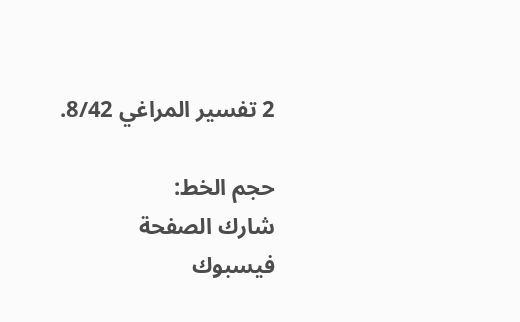2 تفسير المراغي 8/42.

حجم الخط:
شارك الصفحة
فيسبوك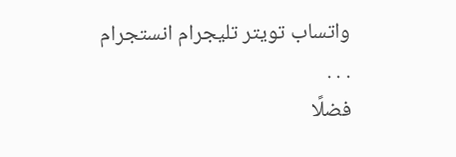واتساب تويتر تليجرام انستجرام
. . .
فضلًا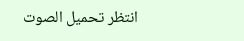انتظر تحميل الصوت